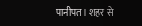पानीपत। शहर से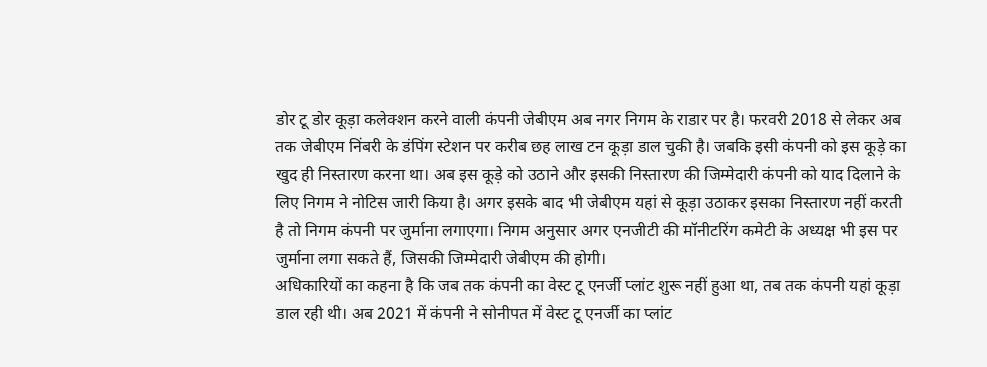डोर टू डोर कूड़ा कलेक्शन करने वाली कंपनी जेबीएम अब नगर निगम के राडार पर है। फरवरी 2018 से लेकर अब तक जेबीएम निंबरी के डंपिंग स्टेशन पर करीब छह लाख टन कूड़ा डाल चुकी है। जबकि इसी कंपनी को इस कूड़े का खुद ही निस्तारण करना था। अब इस कूड़े को उठाने और इसकी निस्तारण की जिम्मेदारी कंपनी को याद दिलाने के लिए निगम ने नोटिस जारी किया है। अगर इसके बाद भी जेबीएम यहां से कूड़ा उठाकर इसका निस्तारण नहीं करती है तो निगम कंपनी पर जुर्माना लगाएगा। निगम अनुसार अगर एनजीटी की मॉनीटरिंग कमेटी के अध्यक्ष भी इस पर जुर्माना लगा सकते हैं, जिसकी जिम्मेदारी जेबीएम की होगी।
अधिकारियों का कहना है कि जब तक कंपनी का वेस्ट टू एनर्जी प्लांट शुरू नहीं हुआ था, तब तक कंपनी यहां कूड़ा डाल रही थी। अब 2021 में कंपनी ने सोनीपत में वेस्ट टू एनर्जी का प्लांट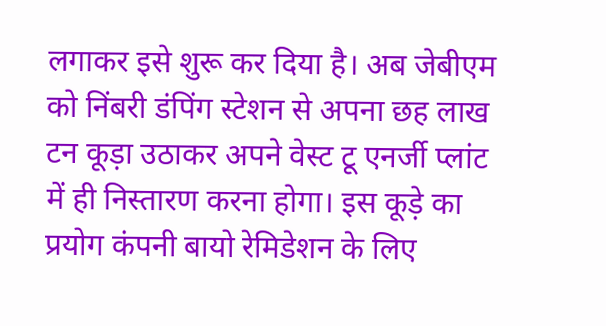लगाकर इसे शुरू कर दिया है। अब जेबीएम को निंबरी डंपिंग स्टेशन से अपना छह लाख टन कूड़ा उठाकर अपने वेस्ट टू एनर्जी प्लांट में ही निस्तारण करना होगा। इस कूड़े का प्रयोग कंपनी बायो रेमिडेशन के लिए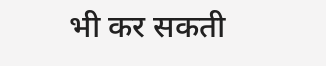भी कर सकती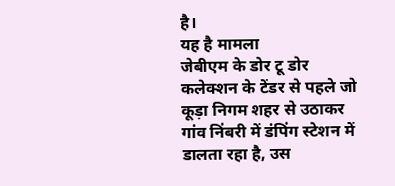है।
यह है मामला
जेबीएम के डोर टू डोर कलेक्शन के टेंडर से पहले जो कूड़ा निगम शहर से उठाकर गांव निंबरी में डंपिंग स्टेशन में डालता रहा है, उस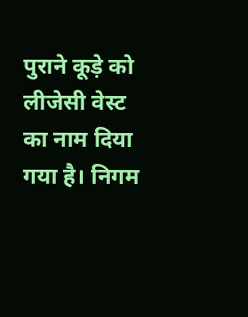पुराने कूड़े को लीजेसी वेस्ट का नाम दिया गया है। निगम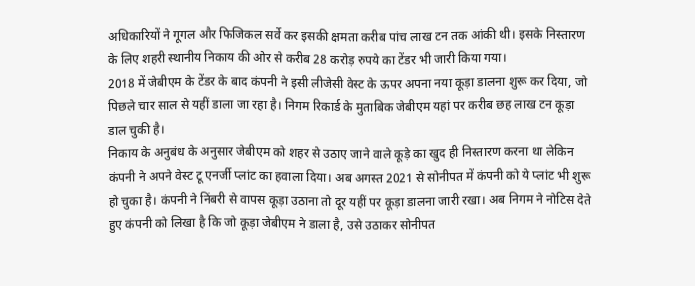अधिकारियों ने गूगल और फिजिकल सर्वे कर इसकी क्षमता करीब पांच लाख टन तक आंकी थी। इसके निस्तारण के लिए शहरी स्थानीय निकाय की ओर से करीब 28 करोड़ रुपये का टेंडर भी जारी किया गया।
2018 में जेबीएम के टेंडर के बाद कंपनी ने इसी लीजेसी वेस्ट के ऊपर अपना नया कूड़ा डालना शुरू कर दिया, जो पिछले चार साल से यहीं डाला जा रहा है। निगम रिकार्ड के मुताबिक जेबीएम यहां पर करीब छह लाख टन कूड़ा डाल चुकी है।
निकाय के अनुबंध के अनुसार जेबीएम को शहर से उठाए जाने वाले कूड़े का खुद ही निस्तारण करना था लेकिन कंपनी ने अपने वेस्ट टू एनर्जी प्लांट का हवाला दिया। अब अगस्त 2021 से सोनीपत में कंपनी को ये प्लांट भी शुरू हो चुका है। कंपनी ने निंबरी से वापस कूड़ा उठाना तो दूर यहीं पर कूड़ा डालना जारी रखा। अब निगम ने नोटिस देते हुए कंपनी को लिखा है कि जो कूड़ा जेबीएम ने डाला है, उसे उठाकर सोनीपत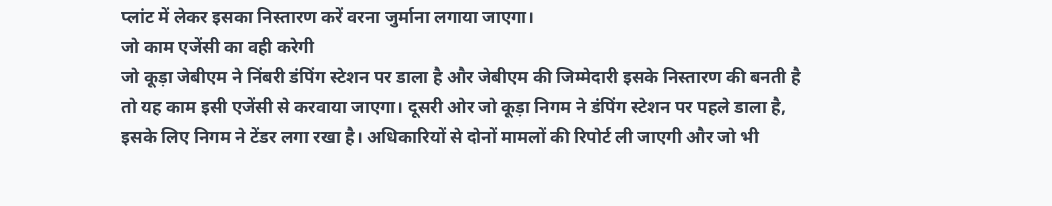प्लांट में लेकर इसका निस्तारण करें वरना जुर्माना लगाया जाएगा।
जो काम एजेंसी का वही करेगी
जो कूड़ा जेबीएम ने निंबरी डंपिंग स्टेशन पर डाला है और जेबीएम की जिम्मेदारी इसके निस्तारण की बनती है तो यह काम इसी एजेंसी से करवाया जाएगा। दूसरी ओर जो कूड़ा निगम ने डंपिंग स्टेशन पर पहले डाला है, इसके लिए निगम ने टेंडर लगा रखा है। अधिकारियों से दोनों मामलों की रिपोर्ट ली जाएगी और जो भी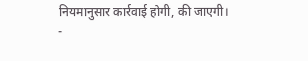नियमानुसार कार्रवाई होगी, की जाएगी।
-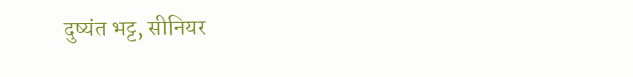दुष्यंत भट्ट, सीनियर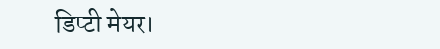डिप्टी मेयर।